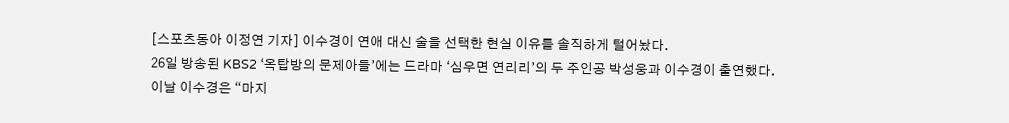[스포츠동아 이정연 기자] 이수경이 연애 대신 술을 선택한 현실 이유를 솔직하게 털어놨다.
26일 방송된 KBS2 ‘옥탑방의 문제아들’에는 드라마 ‘심우면 연리리’의 두 주인공 박성웅과 이수경이 출연했다.
이날 이수경은 “마지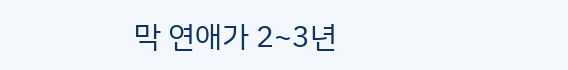막 연애가 2~3년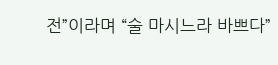전”이라며 “술 마시느라 바쁘다”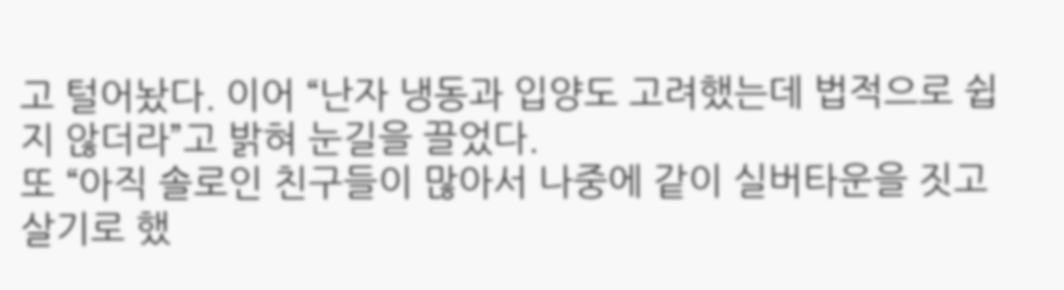고 털어놨다. 이어 “난자 냉동과 입양도 고려했는데 법적으로 쉽지 않더라”고 밝혀 눈길을 끌었다.
또 “아직 솔로인 친구들이 많아서 나중에 같이 실버타운을 짓고 살기로 했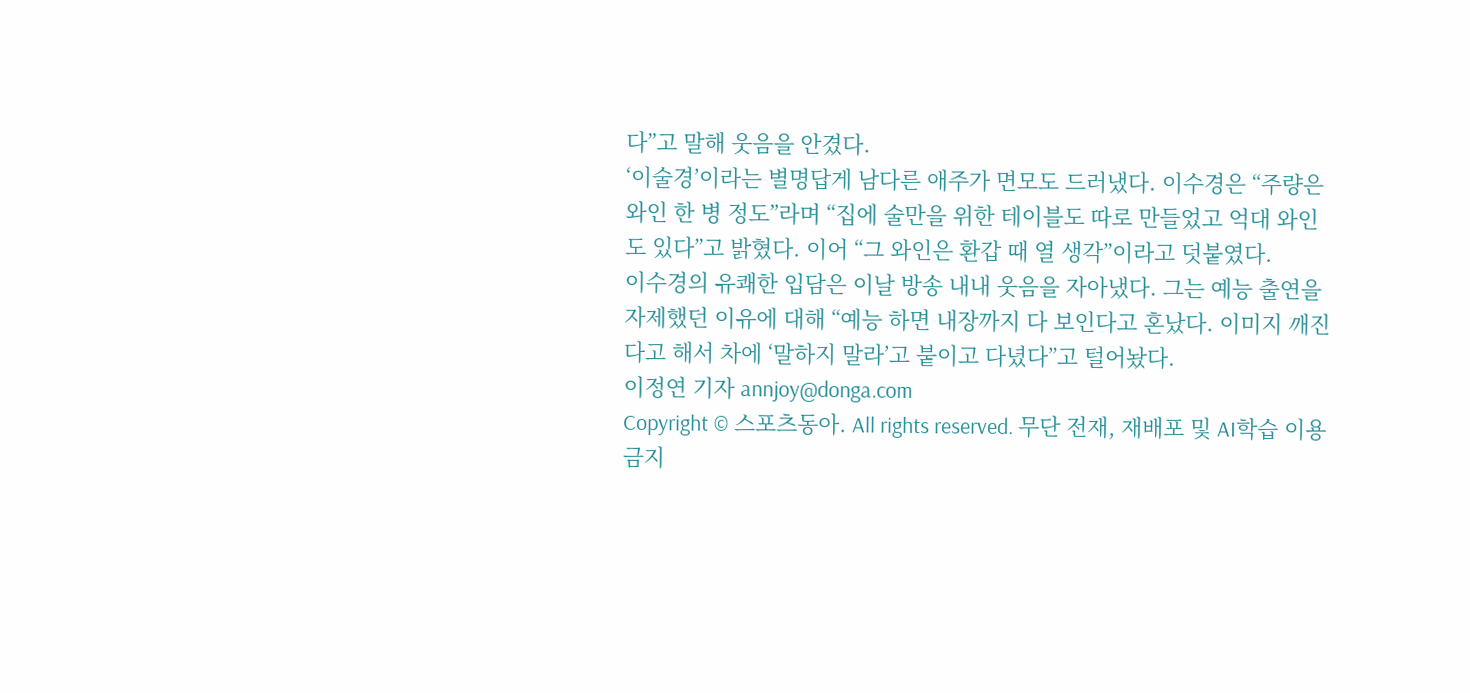다”고 말해 웃음을 안겼다.
‘이술경’이라는 별명답게 남다른 애주가 면모도 드러냈다. 이수경은 “주량은 와인 한 병 정도”라며 “집에 술만을 위한 테이블도 따로 만들었고 억대 와인도 있다”고 밝혔다. 이어 “그 와인은 환갑 때 열 생각”이라고 덧붙였다.
이수경의 유쾌한 입담은 이날 방송 내내 웃음을 자아냈다. 그는 예능 출연을 자제했던 이유에 대해 “예능 하면 내장까지 다 보인다고 혼났다. 이미지 깨진다고 해서 차에 ‘말하지 말라’고 붙이고 다녔다”고 털어놨다.
이정연 기자 annjoy@donga.com
Copyright © 스포츠동아. All rights reserved. 무단 전재, 재배포 및 AI학습 이용 금지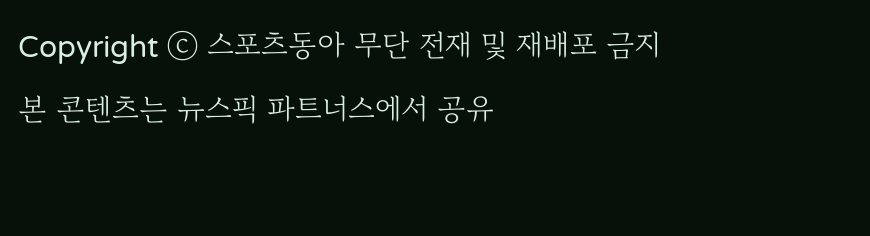Copyright ⓒ 스포츠동아 무단 전재 및 재배포 금지
본 콘텐츠는 뉴스픽 파트너스에서 공유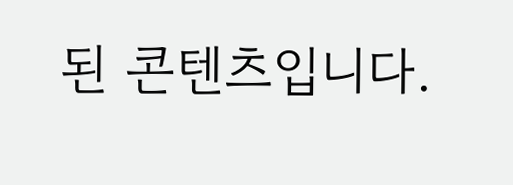된 콘텐츠입니다.